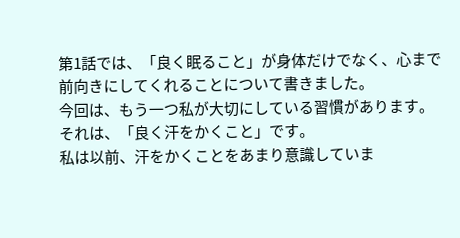第1話では、「良く眠ること」が身体だけでなく、心まで前向きにしてくれることについて書きました。
今回は、もう一つ私が大切にしている習慣があります。
それは、「良く汗をかくこと」です。
私は以前、汗をかくことをあまり意識していま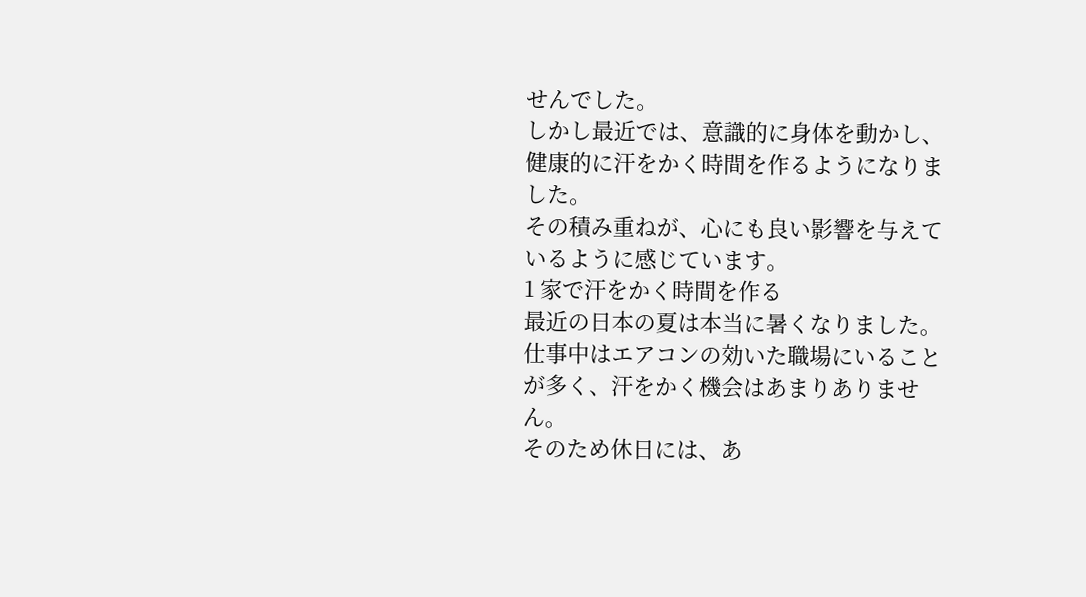せんでした。
しかし最近では、意識的に身体を動かし、健康的に汗をかく時間を作るようになりました。
その積み重ねが、心にも良い影響を与えているように感じています。
1 家で汗をかく時間を作る
最近の日本の夏は本当に暑くなりました。
仕事中はエアコンの効いた職場にいることが多く、汗をかく機会はあまりありません。
そのため休日には、あ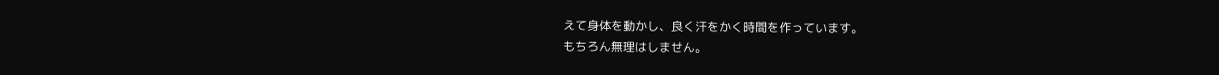えて身体を動かし、良く汗をかく時間を作っています。
もちろん無理はしません。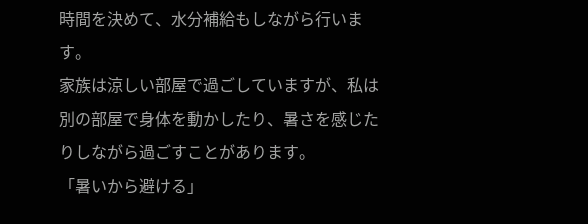時間を決めて、水分補給もしながら行います。
家族は涼しい部屋で過ごしていますが、私は別の部屋で身体を動かしたり、暑さを感じたりしながら過ごすことがあります。
「暑いから避ける」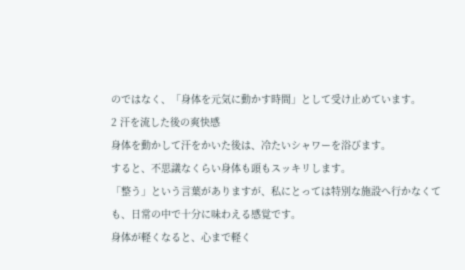のではなく、「身体を元気に動かす時間」として受け止めています。
2 汗を流した後の爽快感
身体を動かして汗をかいた後は、冷たいシャワーを浴びます。
すると、不思議なくらい身体も頭もスッキリします。
「整う」という言葉がありますが、私にとっては特別な施設へ行かなくても、日常の中で十分に味わえる感覚です。
身体が軽くなると、心まで軽く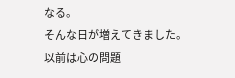なる。
そんな日が増えてきました。
以前は心の問題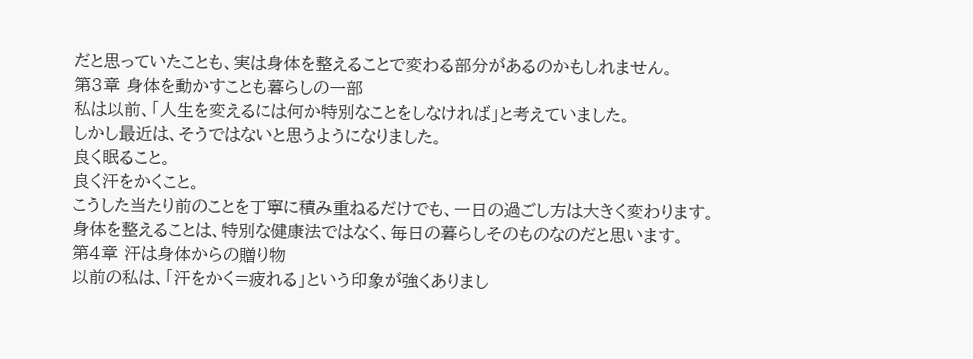だと思っていたことも、実は身体を整えることで変わる部分があるのかもしれません。
第3章 身体を動かすことも暮らしの一部
私は以前、「人生を変えるには何か特別なことをしなければ」と考えていました。
しかし最近は、そうではないと思うようになりました。
良く眠ること。
良く汗をかくこと。
こうした当たり前のことを丁寧に積み重ねるだけでも、一日の過ごし方は大きく変わります。
身体を整えることは、特別な健康法ではなく、毎日の暮らしそのものなのだと思います。
第4章 汗は身体からの贈り物
以前の私は、「汗をかく=疲れる」という印象が強くありまし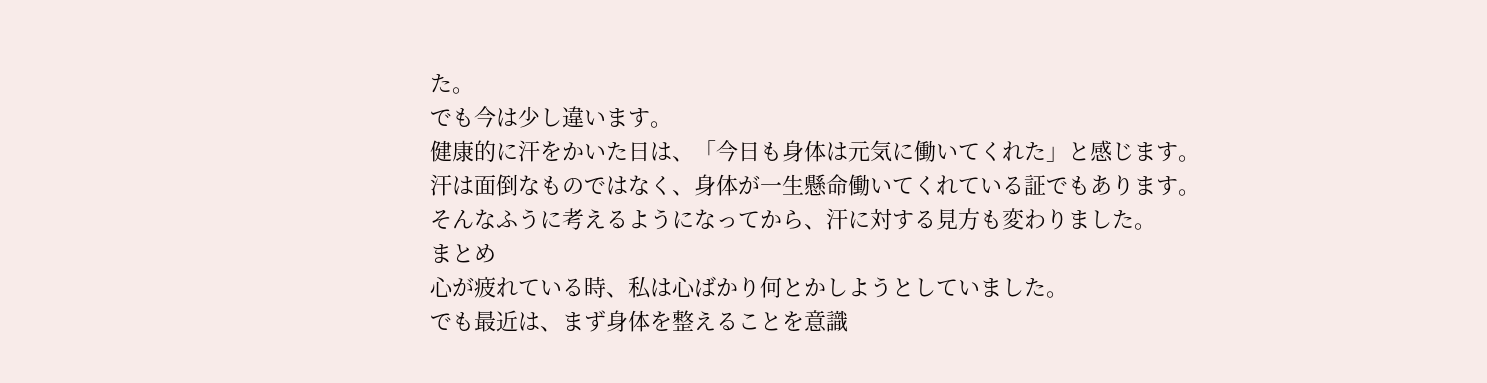た。
でも今は少し違います。
健康的に汗をかいた日は、「今日も身体は元気に働いてくれた」と感じます。
汗は面倒なものではなく、身体が一生懸命働いてくれている証でもあります。
そんなふうに考えるようになってから、汗に対する見方も変わりました。
まとめ
心が疲れている時、私は心ばかり何とかしようとしていました。
でも最近は、まず身体を整えることを意識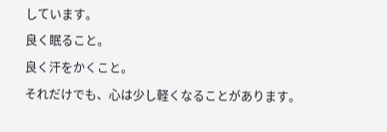しています。
良く眠ること。
良く汗をかくこと。
それだけでも、心は少し軽くなることがあります。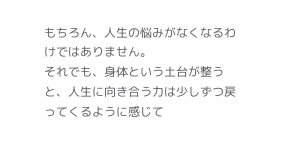もちろん、人生の悩みがなくなるわけではありません。
それでも、身体という土台が整うと、人生に向き合う力は少しずつ戻ってくるように感じて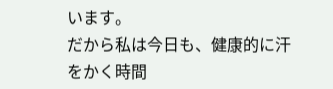います。
だから私は今日も、健康的に汗をかく時間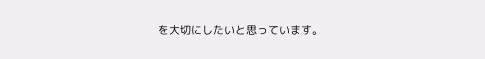を大切にしたいと思っています。